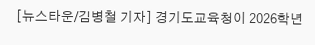[뉴스타운/김병철 기자] 경기도교육청이 2026학년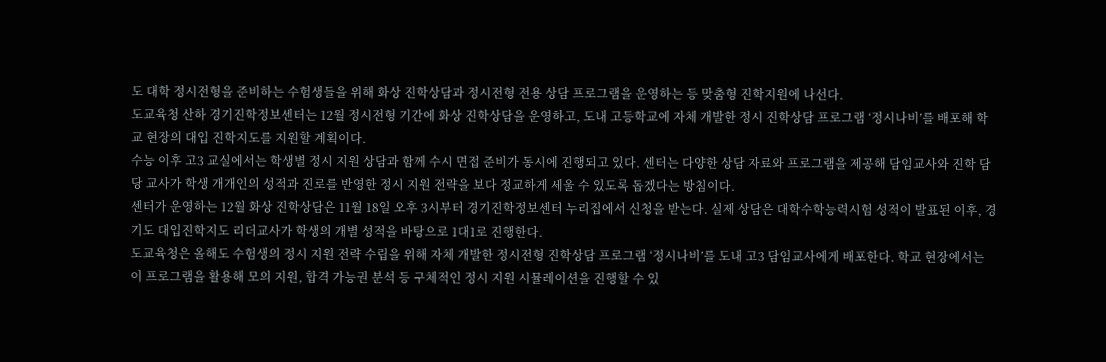도 대학 정시전형을 준비하는 수험생들을 위해 화상 진학상담과 정시전형 전용 상담 프로그램을 운영하는 등 맞춤형 진학지원에 나선다.
도교육청 산하 경기진학정보센터는 12월 정시전형 기간에 화상 진학상담을 운영하고, 도내 고등학교에 자체 개발한 정시 진학상담 프로그램 ‘정시나비’를 배포해 학교 현장의 대입 진학지도를 지원할 계획이다.
수능 이후 고3 교실에서는 학생별 정시 지원 상담과 함께 수시 면접 준비가 동시에 진행되고 있다. 센터는 다양한 상담 자료와 프로그램을 제공해 담임교사와 진학 담당 교사가 학생 개개인의 성적과 진로를 반영한 정시 지원 전략을 보다 정교하게 세울 수 있도록 돕겠다는 방침이다.
센터가 운영하는 12월 화상 진학상담은 11월 18일 오후 3시부터 경기진학정보센터 누리집에서 신청을 받는다. 실제 상담은 대학수학능력시험 성적이 발표된 이후, 경기도 대입진학지도 리더교사가 학생의 개별 성적을 바탕으로 1대1로 진행한다.
도교육청은 올해도 수험생의 정시 지원 전략 수립을 위해 자체 개발한 정시전형 진학상담 프로그램 ‘정시나비’를 도내 고3 담임교사에게 배포한다. 학교 현장에서는 이 프로그램을 활용해 모의 지원, 합격 가능권 분석 등 구체적인 정시 지원 시뮬레이션을 진행할 수 있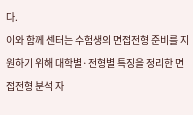다.
이와 함께 센터는 수험생의 면접전형 준비를 지원하기 위해 대학별·전형별 특징을 정리한 면접전형 분석 자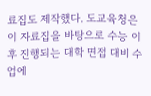료집도 제작했다. 도교육청은 이 자료집을 바탕으로 수능 이후 진행되는 대학 면접 대비 수업에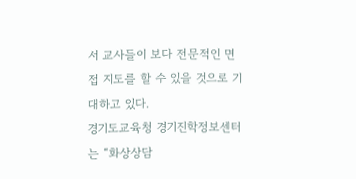서 교사들이 보다 전문적인 면접 지도를 할 수 있을 것으로 기대하고 있다.
경기도교육청 경기진학정보센터는 “화상상담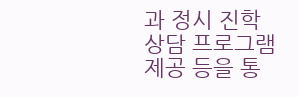과 정시 진학상담 프로그램 제공 등을 통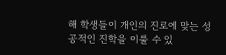해 학생들이 개인의 진로에 맞는 성공적인 진학을 이룰 수 있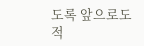도록 앞으로도 적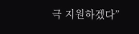극 지원하겠다”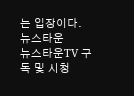는 입장이다.
뉴스타운
뉴스타운TV 구독 및 시청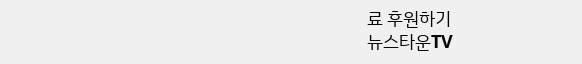료 후원하기
뉴스타운TV